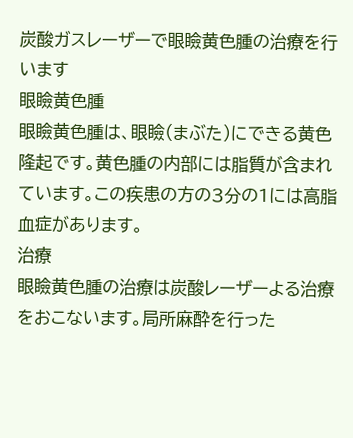炭酸ガスレーザーで眼瞼黄色腫の治療を行います
眼瞼黄色腫
眼瞼黄色腫は、眼瞼(まぶた)にできる黄色隆起です。黄色腫の内部には脂質が含まれています。この疾患の方の3分の1には高脂血症があります。
治療
眼瞼黄色腫の治療は炭酸レーザーよる治療をおこないます。局所麻酔を行った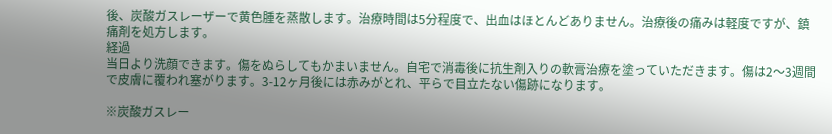後、炭酸ガスレーザーで黄色腫を蒸散します。治療時間は5分程度で、出血はほとんどありません。治療後の痛みは軽度ですが、鎮痛剤を処方します。
経過
当日より洗顔できます。傷をぬらしてもかまいません。自宅で消毒後に抗生剤入りの軟膏治療を塗っていただきます。傷は2〜3週間で皮膚に覆われ塞がります。3-12ヶ月後には赤みがとれ、平らで目立たない傷跡になります。

※炭酸ガスレー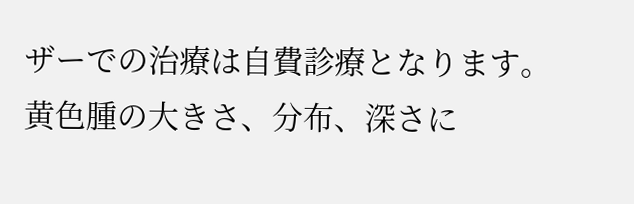ザーでの治療は自費診療となります。黄色腫の大きさ、分布、深さに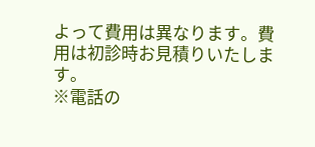よって費用は異なります。費用は初診時お見積りいたします。
※電話の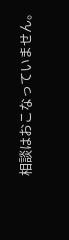相談はおこなっていません。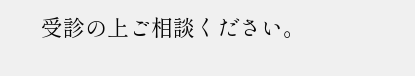受診の上ご相談ください。